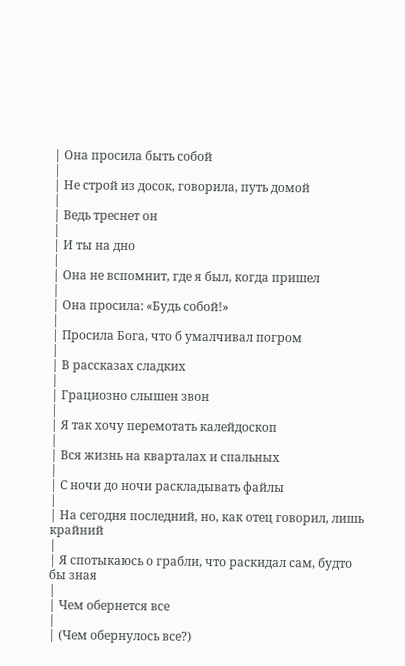| Она просила быть собой
|
| Не строй из досок, говорила, путь домой
|
| Ведь треснет он
|
| И ты на дно
|
| Она не вспомнит, где я был, когда пришел
|
| Она просила: «Будь собой!»
|
| Просила Бога, что б умалчивал погром
|
| В рассказах сладких
|
| Грациозно слышен звон
|
| Я так хочу перемотать калейдоскоп
|
| Вся жизнь на кварталах и спальных
|
| С ночи до ночи раскладывать файлы
|
| На сегодня последний, но, как отец говорил, лишь крайний
|
| Я спотыкаюсь о грабли, что раскидал сам, будто бы зная
|
| Чем обернется все
|
| (Чем обернулось все?)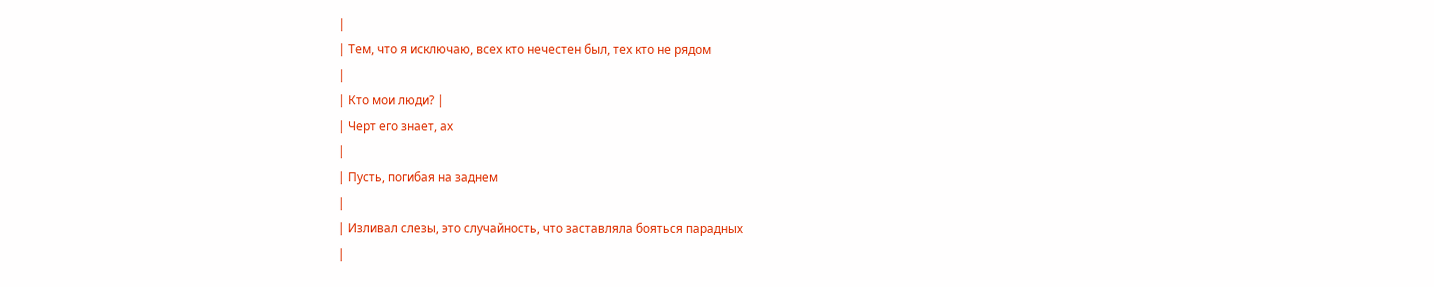|
| Тем, что я исключаю, всех кто нечестен был, тех кто не рядом
|
| Кто мои люди? |
| Черт его знает, ах
|
| Пусть, погибая на заднем
|
| Изливал слезы, это случайность, что заставляла бояться парадных
|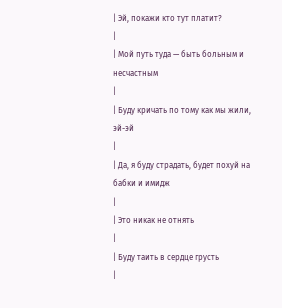| Эй, покажи кто тут платит?
|
| Мой путь туда — быть больным и несчастным
|
| Буду кричать по тому как мы жили, эй-эй
|
| Да, я буду страдать, будет похуй на бабки и имидж
|
| Это никак не отнять
|
| Буду таить в сердце грусть
|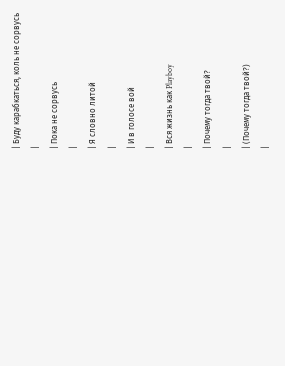| Буду карабкаться, коль не сорвусь
|
| Пока не сорвусь
|
| Я словно литой
|
| И в голосе вой
|
| Вся жизнь как Playboy
|
| Почему тогда твой?
|
| (Почему тогда твой?)
|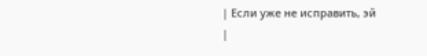| Если уже не исправить, эй
|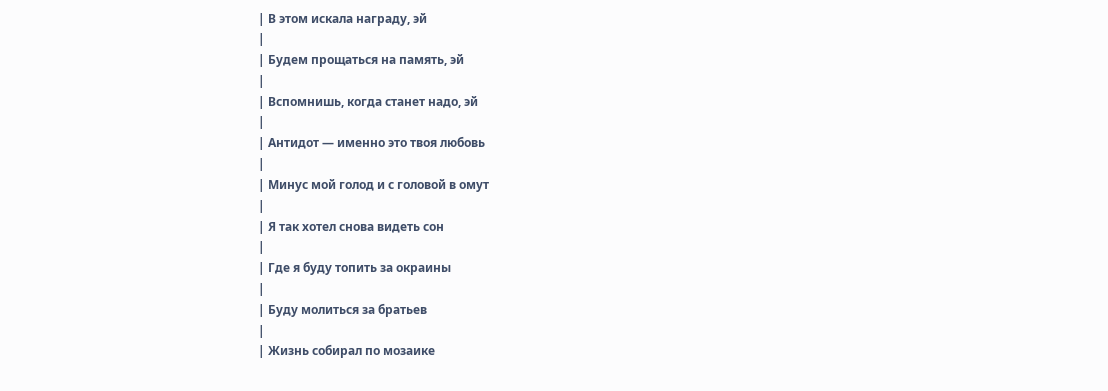| В этом искала награду, эй
|
| Будем прощаться на память, эй
|
| Вспомнишь, когда станет надо, эй
|
| Антидот — именно это твоя любовь
|
| Минус мой голод и с головой в омут
|
| Я так хотел снова видеть сон
|
| Где я буду топить за окраины
|
| Буду молиться за братьев
|
| Жизнь собирал по мозаике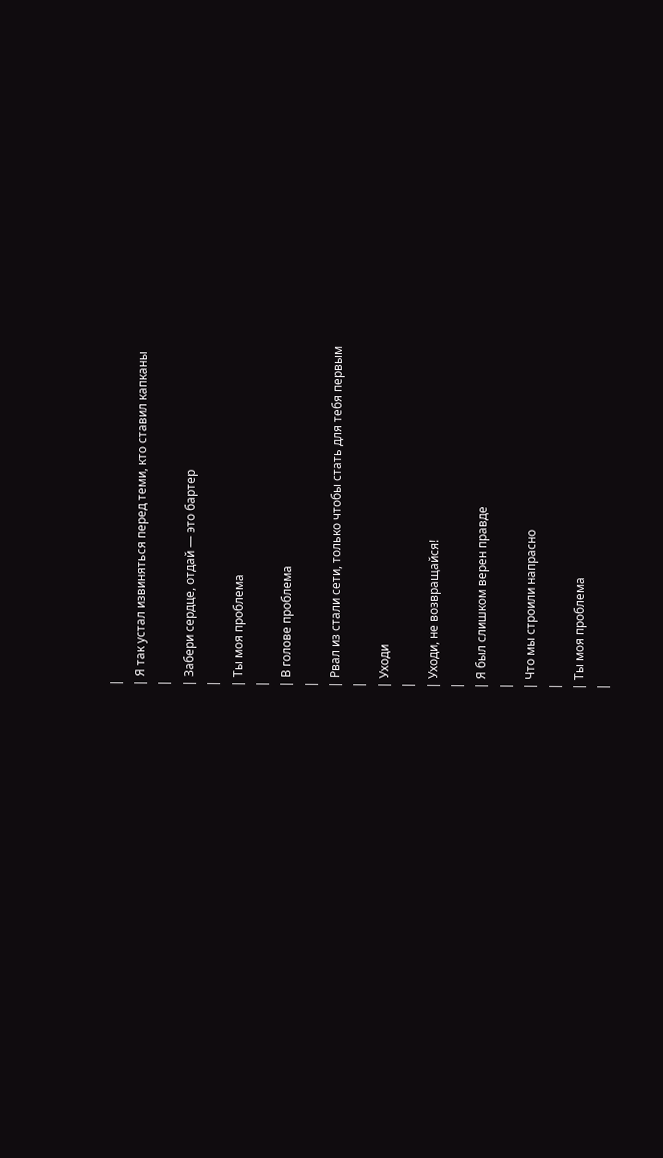|
| Я так устал извиняться перед теми, кто ставил капканы
|
| Забери сердце, отдай — это бартер
|
| Ты моя проблема
|
| В голове проблема
|
| Рвал из стали сети, только чтобы стать для тебя первым
|
| Уходи
|
| Уходи, не возвращайся!
|
| Я был слишком верен правде
|
| Что мы строили напрасно
|
| Ты моя проблема
|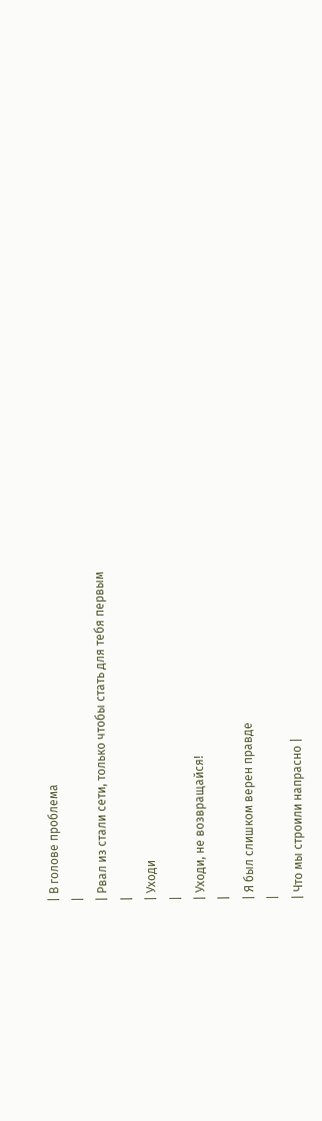| В голове проблема
|
| Рвал из стали сети, только чтобы стать для тебя первым
|
| Уходи
|
| Уходи, не возвращайся!
|
| Я был слишком верен правде
|
| Что мы строили напрасно |